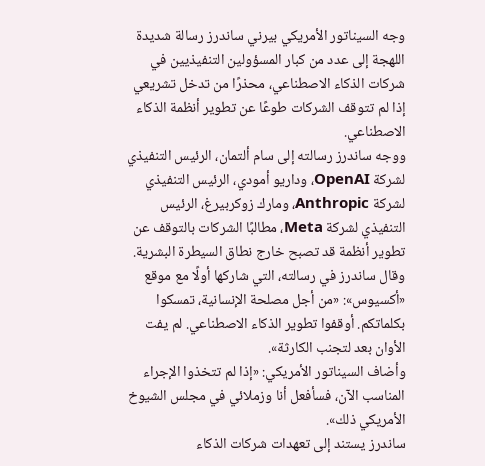وجه السيناتور الأمريكي بيرني ساندرز رسالة شديدة اللهجة إلى عدد من كبار المسؤولين التنفيذيين في شركات الذكاء الاصطناعي، محذرًا من تدخل تشريعي إذا لم تتوقف الشركات طوعًا عن تطوير أنظمة الذكاء الاصطناعي.
ووجه ساندرز رسالته إلى سام ألتمان، الرئيس التنفيذي لشركة OpenAI، وداريو أمودي، الرئيس التنفيذي لشركة Anthropic، ومارك زوكربيرغ، الرئيس التنفيذي لشركة Meta، مطالبًا الشركات بالتوقف عن تطوير أنظمة قد تصبح خارج نطاق السيطرة البشرية.
وقال ساندرز في رسالته، التي شاركها أولًا مع موقع «أكسيوس»: «من أجل مصلحة الإنسانية، تمسكوا بكلماتكم. أوقفوا تطوير الذكاء الاصطناعي. لم يفت الأوان بعد لتجنب الكارثة».
وأضاف السيناتور الأمريكي: «إذا لم تتخذوا الإجراء المناسب الآن، فسأفعل أنا وزملائي في مجلس الشيوخ الأمريكي ذلك».
ساندرز يستند إلى تعهدات شركات الذكاء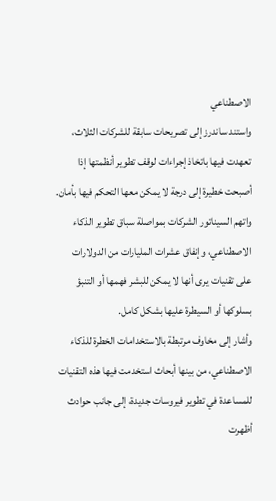الاصطناعي
واستند ساندرز إلى تصريحات سابقة للشركات الثلاث، تعهدت فيها باتخاذ إجراءات لوقف تطوير أنظمتها إذا أصبحت خطيرة إلى درجة لا يمكن معها التحكم فيها بأمان.
واتهم السيناتور الشركات بمواصلة سباق تطوير الذكاء الاصطناعي، وإنفاق عشرات المليارات من الدولارات على تقنيات يرى أنها لا يمكن للبشر فهمها أو التنبؤ بسلوكها أو السيطرة عليها بشكل كامل.
وأشار إلى مخاوف مرتبطة بالاستخدامات الخطرة للذكاء الاصطناعي، من بينها أبحاث استخدمت فيها هذه التقنيات للمساعدة في تطوير فيروسات جديدة، إلى جانب حوادث أظهرت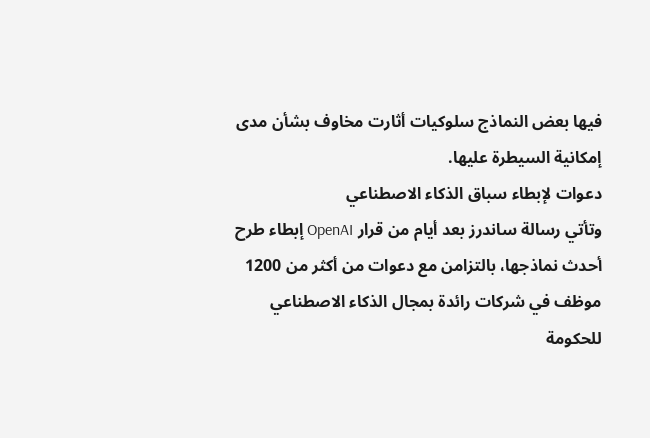فيها بعض النماذج سلوكيات أثارت مخاوف بشأن مدى إمكانية السيطرة عليها.
دعوات لإبطاء سباق الذكاء الاصطناعي
وتأتي رسالة ساندرز بعد أيام من قرار OpenAI إبطاء طرح أحدث نماذجها، بالتزامن مع دعوات من أكثر من 1200 موظف في شركات رائدة بمجال الذكاء الاصطناعي للحكومة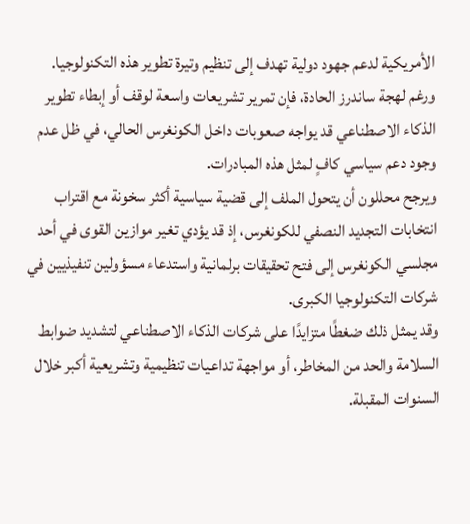الأمريكية لدعم جهود دولية تهدف إلى تنظيم وتيرة تطوير هذه التكنولوجيا.
ورغم لهجة ساندرز الحادة، فإن تمرير تشريعات واسعة لوقف أو إبطاء تطوير الذكاء الاصطناعي قد يواجه صعوبات داخل الكونغرس الحالي، في ظل عدم وجود دعم سياسي كافٍ لمثل هذه المبادرات.
ويرجح محللون أن يتحول الملف إلى قضية سياسية أكثر سخونة مع اقتراب انتخابات التجديد النصفي للكونغرس، إذ قد يؤدي تغير موازين القوى في أحد مجلسي الكونغرس إلى فتح تحقيقات برلمانية واستدعاء مسؤولين تنفيذيين في شركات التكنولوجيا الكبرى.
وقد يمثل ذلك ضغطًا متزايدًا على شركات الذكاء الاصطناعي لتشديد ضوابط السلامة والحد من المخاطر، أو مواجهة تداعيات تنظيمية وتشريعية أكبر خلال السنوات المقبلة.